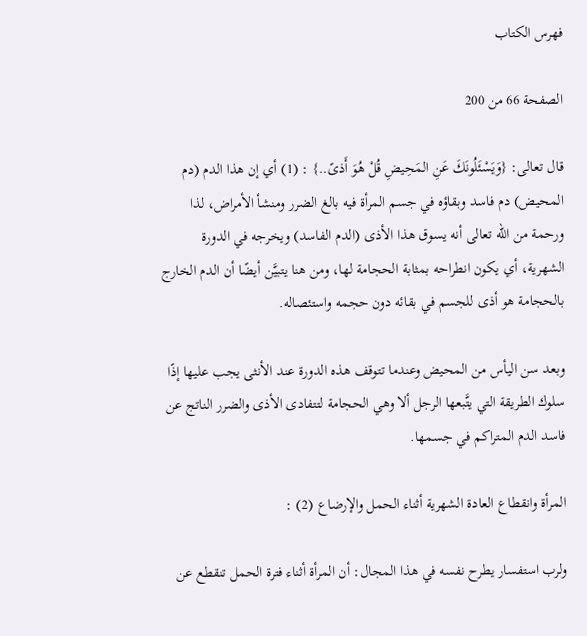فهرس الكتاب

الصفحة 66 من 200

قال تعالى: {وَيَسْئَلُونَكَ عَنِ المَحِيضِ قُلْ هُوَ أَذىً..} : (1) أي إن هذا الدم (دم المحيض) دم فاسد وبقاؤه في جسم المرأة فيه بالغ الضرر ومنشأ الأمراض، لذا ورحمة من الله تعالى أنه يسوق هذا الأذى (الدم الفاسد) ويخرجه في الدورة الشهرية، أي يكون انطراحه بمثابة الحجامة لها، ومن هنا يتبيَّن أيضًا أن الدم الخارج بالحجامة هو أذى للجسم في بقائه دون حجمه واستئصاله.

وبعد سن اليأس من المحيض وعندما تتوقف هذه الدورة عند الأنثى يجب عليها إذًا سلوك الطريقة التي يتَّبعها الرجل ألا وهي الحجامة لتتفادى الأذى والضرر الناتج عن فاسد الدم المتراكم في جسمها.

المرأة وانقطاع العادة الشهرية أثناء الحمل والإرضاع (2) :

ولرب استفسار يطرح نفسه في هذا المجال: أن المرأة أثناء فترة الحمل تنقطع عن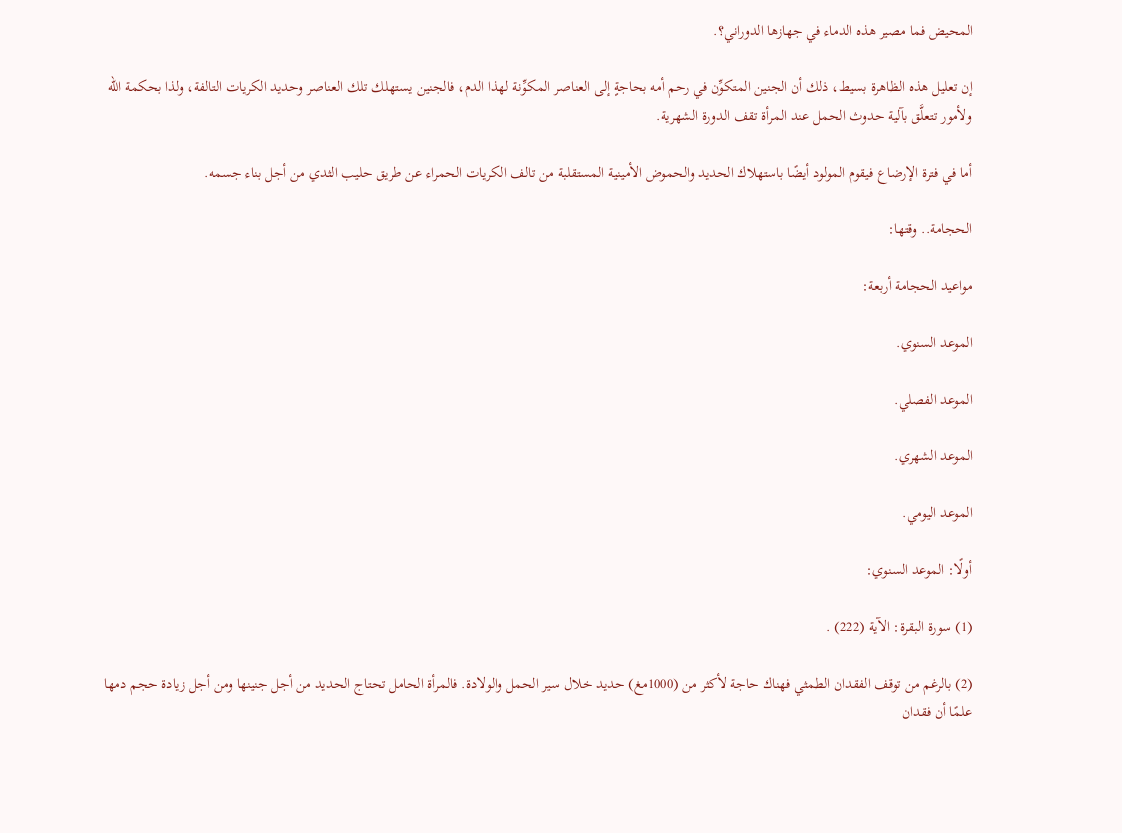المحيض فما مصير هذه الدماء في جهازها الدوراني؟.

إن تعليل هذه الظاهرة بسيط، ذلك أن الجنين المتكوِّن في رحم أمه بحاجةٍ إلى العناصر المكوِّنة لهذا الدم، فالجنين يستهلك تلك العناصر وحديد الكريات التالفة، ولذا بحكمة الله ولأمور تتعلَّق بآلية حدوث الحمل عند المرأة تقف الدورة الشهرية.

أما في فترة الإرضاع فيقوم المولود أيضًا باستهلاك الحديد والحموض الأمينية المستقلبة من تالف الكريات الحمراء عن طريق حليب الثدي من أجل بناء جسمه.

الحجامة.. وقتها:

مواعيد الحجامة أربعة:

الموعد السنوي.

الموعد الفصلي.

الموعد الشهري.

الموعد اليومي.

أولًا: الموعد السنوي:

(1) سورة البقرة: الآية (222) .

(2) بالرغم من توقف الفقدان الطمثي فهناك حاجة لأكثر من (1000مغ) حديد خلال سير الحمل والولادة. فالمرأة الحامل تحتاج الحديد من أجل جنينها ومن أجل زيادة حجم دمها علمًا أن فقدان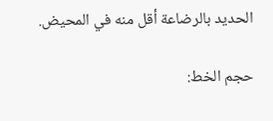الحديد بالرضاعة أقل منه في المحيض.

حجم الخط: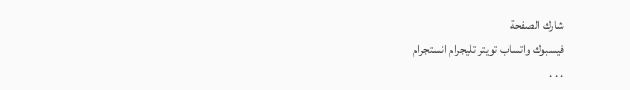شارك الصفحة
فيسبوك واتساب تويتر تليجرام انستجرام
. . .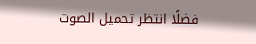فضلًا انتظر تحميل الصوت